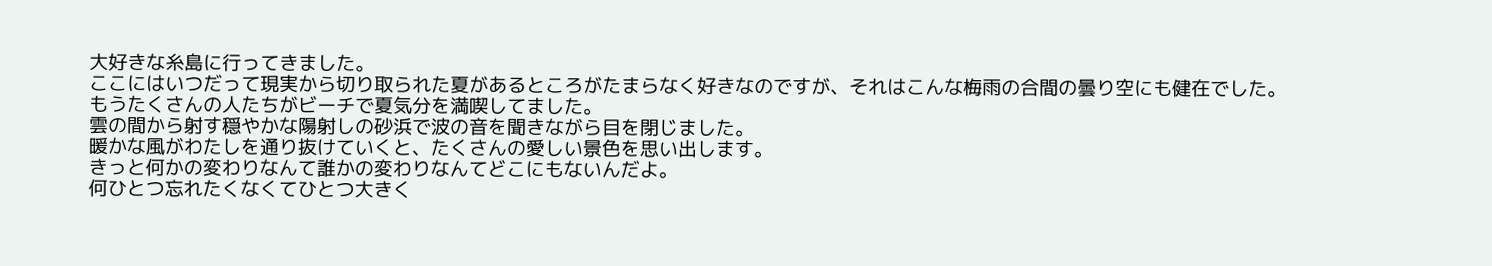大好きな糸島に行ってきました。
ここにはいつだって現実から切り取られた夏があるところがたまらなく好きなのですが、それはこんな梅雨の合間の曇り空にも健在でした。
もうたくさんの人たちがビーチで夏気分を満喫してました。
雲の間から射す穏やかな陽射しの砂浜で波の音を聞きながら目を閉じました。
暖かな風がわたしを通り抜けていくと、たくさんの愛しい景色を思い出します。
きっと何かの変わりなんて誰かの変わりなんてどこにもないんだよ。
何ひとつ忘れたくなくてひとつ大きく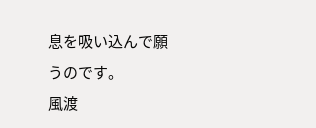息を吸い込んで願うのです。
風渡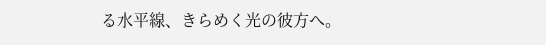る水平線、きらめく光の彼方へ。